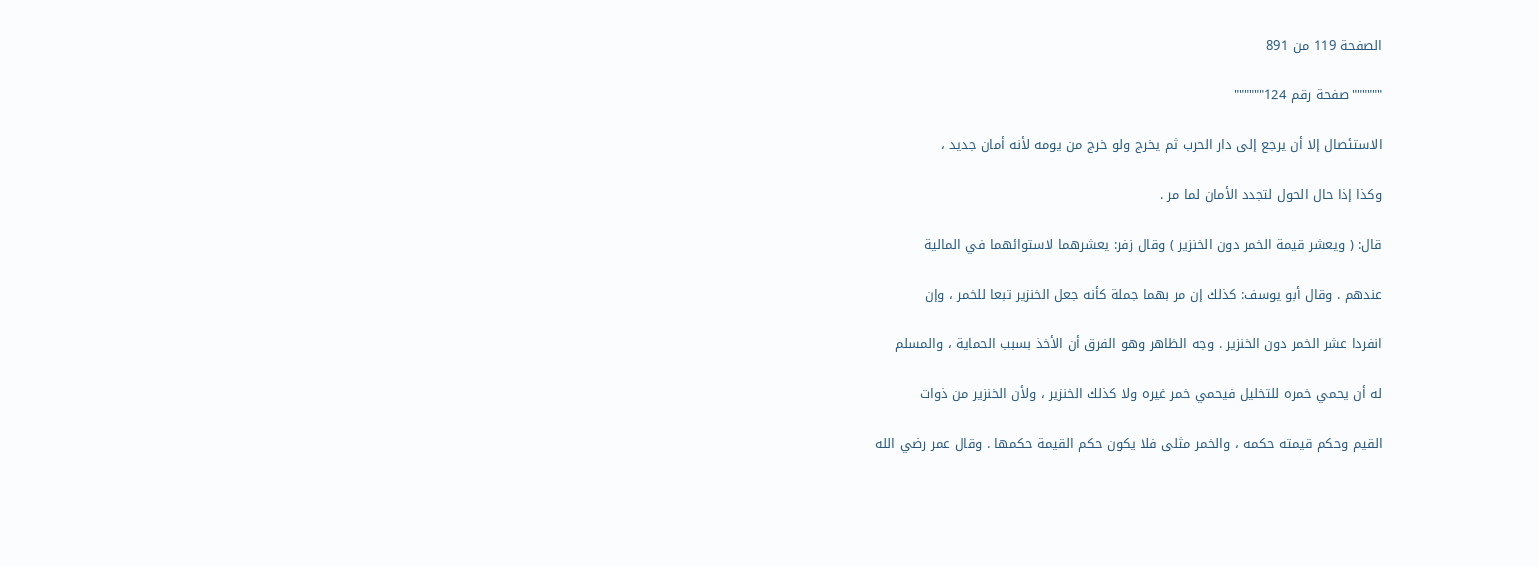الصفحة 119 من 891

""""""صفحة رقم 124""""""

الاستئصال إلا أن يرجع إلى دار الحرب ثم يخرج ولو خرج من يومه لأنه أمان جديد ،

وكذا إذا حال الحول لتجدد الأمان لما مر .

قال: ( ويعشر قيمة الخمر دون الخنزير ) وقال زفر: يعشرهما لاستوائهما في المالية

عندهم . وقال أبو يوسف: كذلك إن مر بهما جملة كأنه جعل الخنزير تبعا للخمر ، وإن

انفردا عشر الخمر دون الخنزير . وجه الظاهر وهو الفرق أن الأخذ بسبب الحماية ، والمسلم

له أن يحمي خمره للتخليل فيحمي خمر غيره ولا كذلك الخنزير ، ولأن الخنزير من ذوات

القيم وحكم قيمته حكمه ، والخمر مثلى فلا يكون حكم القيمة حكمها . وقال عمر رضي الله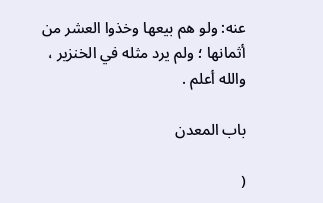عنه: ولو هم بيعها وخذوا العشر من أثمانها ؛ ولم يرد مثله في الخنزير ، والله أعلم .

باب المعدن

(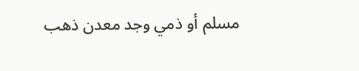مسلم أو ذمي وجد معدن ذهب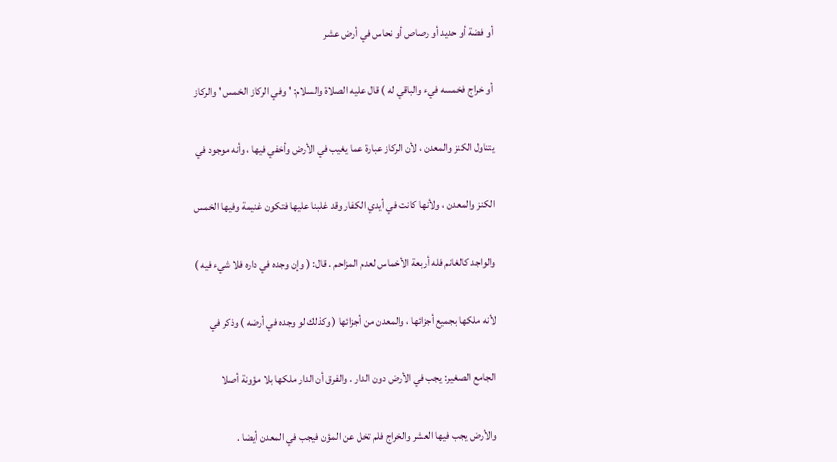أو فضة أو حديد أو رصاص أو نحاس في أرض عشر

أو خراج فخمسه فيء والباقي له ) قال عليه الصلاة والسلام: ' وفي الركاز الخمس ' والركاز

يتناول الكنز والمعدن ، لأن الركاز عبارة عما يغيب في الأرض وأخفي فيها ، وأنه موجود في

الكنز والمعدن ، ولأنها كانت في أيدي الكفار وقد غلبنا عليها فتكون غنيمة وفيها الخمس

والواجد كالغانم فله أربعة الأخماس لعدم المزاحم . قال: ( وإن وجده في داره فلا شيء فيه )

لأنه ملكها بجميع أجزائها ، والمعدن من أجزائها ( وكذلك لو وجده في أرضه ) وذكر في

الجامع الصغير: يجب في الأرض دون الدار . والفرق أن الدار ملكها بلا مؤونة أصلا

والأرض يجب فيها العشر والخراج فلم تخل عن المؤن فيجب في المعدن أيضا .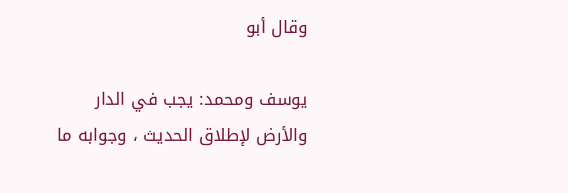وقال أبو

يوسف ومحمد: يجب في الدار والأرض لإطلاق الحديث ، وجوابه ما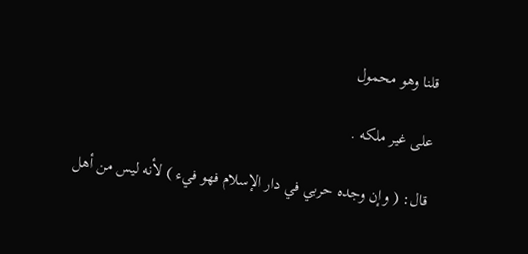قلنا وهو محمول

على غير ملكه .

قال: ( وإن وجده حربي في دار الإسلام فهو فيء ) لأنه ليس من أهل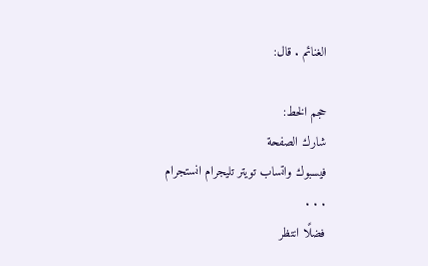الغنائم . قال:

حجم الخط:
شارك الصفحة
فيسبوك واتساب تويتر تليجرام انستجرام
. . .
فضلًا انتظر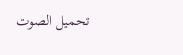تحميل الصوت